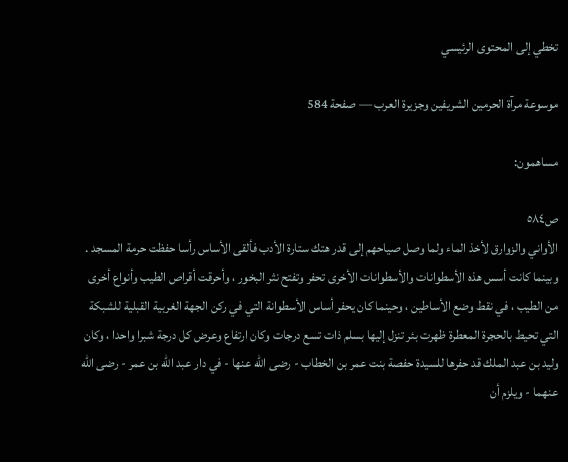تخطي إلى المحتوى الرئيسي

موسوعة مرآة الحرمين الشريفين وجزيرة العرب — صفحة 584

مساهمون:

ص٥٨٤
الأواني والزوارق لأخذ الماء ولما وصل صياحهم إلى قدر هتك ستارة الأدب فألقى الأساس رأسا حفظت حرمة المسجد . وبينما كانت أسس هذه الأسطوانات والأسطوانات الأخرى تحفر وتفتح نثر البخور ، وأحرقت أقراص الطيب وأنواع أخرى من الطيب ، في نقط وضع الأساطين ، وحينما كان يحفر أساس الأسطوانة التي في ركن الجهة الغربية القبلية للشبكة التي تحيط بالحجرة المعطرة ظهرت بئر تنزل إليها بسلم ذات تسع درجات وكان ارتفاع وعرض كل درجة شبرا واحدا ، وكان وليد بن عبد الملك قد حفرها للسيدة حفصة بنت عمر بن الخطاب - رضى اللّه عنها - في دار عبد اللّه بن عمر - رضى اللّه عنهما - ويلزم أن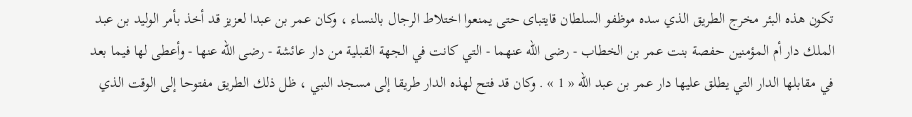تكون هذه البئر مخرج الطريق الذي سده موظفو السلطان قايتباى حتى يمنعوا اختلاط الرجال بالنساء ، وكان عمر بن عبدا لعزيز قد أخذ بأمر الوليد بن عبد الملك دار أم المؤمنين حفصة بنت عمر بن الخطاب - رضى اللّه عنهما - التي كانت في الجهة القبلية من دار عائشة - رضى اللّه عنها - وأعطى لها فيما بعد في مقابلها الدار التي يطلق عليها دار عمر بن عبد اللّه « 1 » . وكان قد فتح لهذه الدار طريقا إلى مسجد النبي ، ظل ذلك الطريق مفتوحا إلى الوقت الذي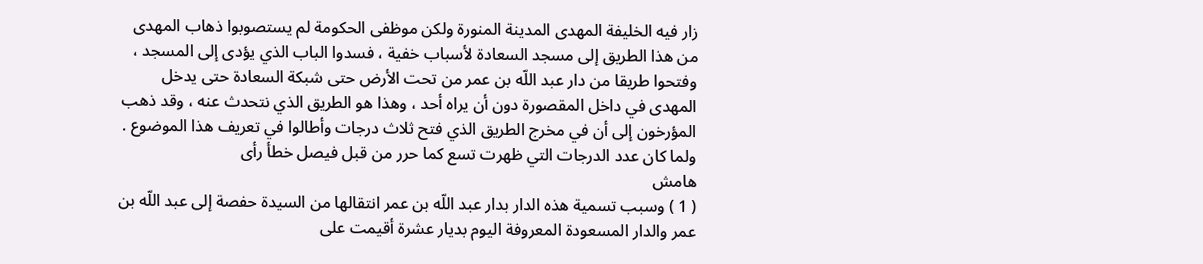زار فيه الخليفة المهدى المدينة المنورة ولكن موظفى الحكومة لم يستصوبوا ذهاب المهدى من هذا الطريق إلى مسجد السعادة لأسباب خفية ، فسدوا الباب الذي يؤدى إلى المسجد ، وفتحوا طريقا من دار عبد اللّه بن عمر من تحت الأرض حتى شبكة السعادة حتى يدخل المهدى في داخل المقصورة دون أن يراه أحد ، وهذا هو الطريق الذي نتحدث عنه ، وقد ذهب المؤرخون إلى أن في مخرج الطريق الذي فتح ثلاث درجات وأطالوا في تعريف هذا الموضوع . ولما كان عدد الدرجات التي ظهرت تسع كما حرر من قبل فيصل خطأ رأى
هامش
( 1 ) وسبب تسمية هذه الدار بدار عبد اللّه بن عمر انتقالها من السيدة حفصة إلى عبد اللّه بن عمر والدار المسعودة المعروفة اليوم بديار عشرة أقيمت على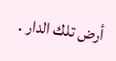أرض تلك الدار .